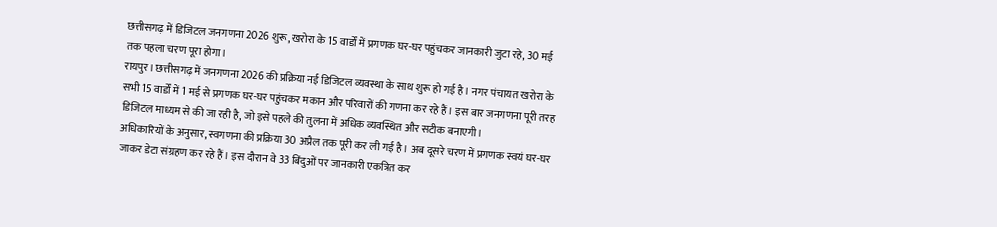छत्तीसगढ़ में डिजिटल जनगणना 2026 शुरू, खरोरा के 15 वार्डों में प्रगणक घर-घर पहुंचकर जानकारी जुटा रहे, 30 मई तक पहला चरण पूरा होगा।
रायपुर। छत्तीसगढ़ में जनगणना 2026 की प्रक्रिया नई डिजिटल व्यवस्था के साथ शुरू हो गई है। नगर पंचायत खरोरा के सभी 15 वार्डों में 1 मई से प्रगणक घर-घर पहुंचकर मकान और परिवारों की गणना कर रहे हैं। इस बार जनगणना पूरी तरह डिजिटल माध्यम से की जा रही है, जो इसे पहले की तुलना में अधिक व्यवस्थित और सटीक बनाएगी।
अधिकारियों के अनुसार, स्वगणना की प्रक्रिया 30 अप्रैल तक पूरी कर ली गई है। अब दूसरे चरण में प्रगणक स्वयं घर-घर जाकर डेटा संग्रहण कर रहे हैं। इस दौरान वे 33 बिंदुओं पर जानकारी एकत्रित कर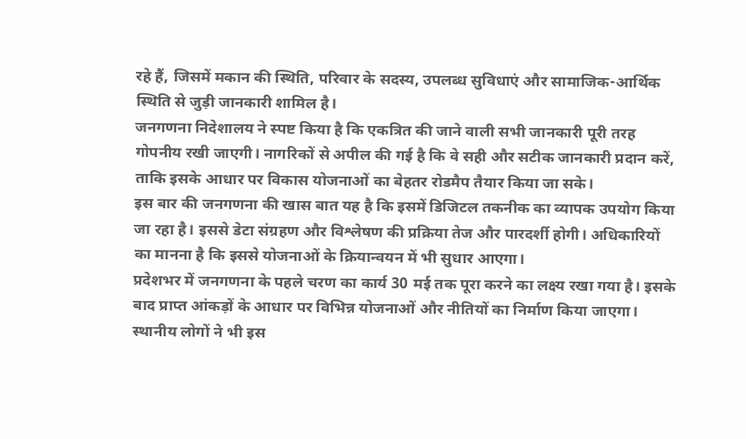रहे हैं, जिसमें मकान की स्थिति, परिवार के सदस्य, उपलब्ध सुविधाएं और सामाजिक-आर्थिक स्थिति से जुड़ी जानकारी शामिल है।
जनगणना निदेशालय ने स्पष्ट किया है कि एकत्रित की जाने वाली सभी जानकारी पूरी तरह गोपनीय रखी जाएगी। नागरिकों से अपील की गई है कि वे सही और सटीक जानकारी प्रदान करें, ताकि इसके आधार पर विकास योजनाओं का बेहतर रोडमैप तैयार किया जा सके।
इस बार की जनगणना की खास बात यह है कि इसमें डिजिटल तकनीक का व्यापक उपयोग किया जा रहा है। इससे डेटा संग्रहण और विश्लेषण की प्रक्रिया तेज और पारदर्शी होगी। अधिकारियों का मानना है कि इससे योजनाओं के क्रियान्वयन में भी सुधार आएगा।
प्रदेशभर में जनगणना के पहले चरण का कार्य 30 मई तक पूरा करने का लक्ष्य रखा गया है। इसके बाद प्राप्त आंकड़ों के आधार पर विभिन्न योजनाओं और नीतियों का निर्माण किया जाएगा।
स्थानीय लोगों ने भी इस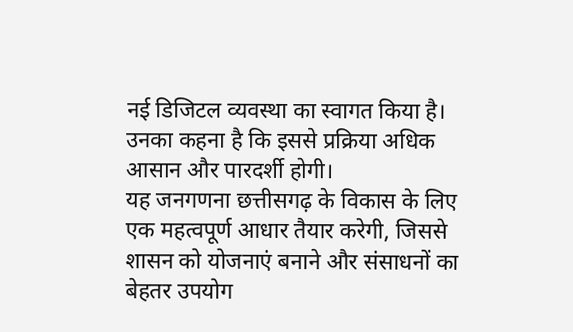नई डिजिटल व्यवस्था का स्वागत किया है। उनका कहना है कि इससे प्रक्रिया अधिक आसान और पारदर्शी होगी।
यह जनगणना छत्तीसगढ़ के विकास के लिए एक महत्वपूर्ण आधार तैयार करेगी, जिससे शासन को योजनाएं बनाने और संसाधनों का बेहतर उपयोग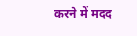करने में मदद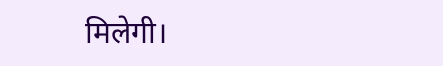मिलेगी।